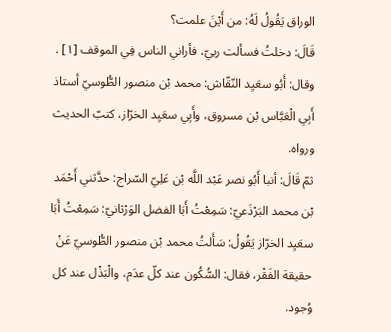الوراق يَقُولُ لَهُ: من أَيْنَ علمت؟
قَالَ: دخلتُ فسألت ربيّ، فأراني الناس فِي الموقف [١] .
وقال: أَبُو سعَيِد النّقّاش: محمد بْن منصور الطُّوسيّ أستاذ أَبِي الْعَبَّاس بْن مسروق، وأَبِي سعَيِد الخرّاز، كتبّ الحديث ورواه.
ثمّ قَالَ: أنبا أَبُو نصر عَبْد اللَّه بْن عَلِيّ السّراج: حدَّثني أَحْمَد بْن محمد البَرْذَعيّ: سَمِعْتُ أَبَا الفضل الوَرْثانيّ: سَمِعْتُ أَبَا سعَيِد الخرّاز يَقُولُ: سَأَلتُ محمد بْن منصور الطُّوسيّ عَنْ حقيقة الفَقْر، فقال: السُّكُون عند كلّ عدَم، والْبَذْل عند كل وُجود.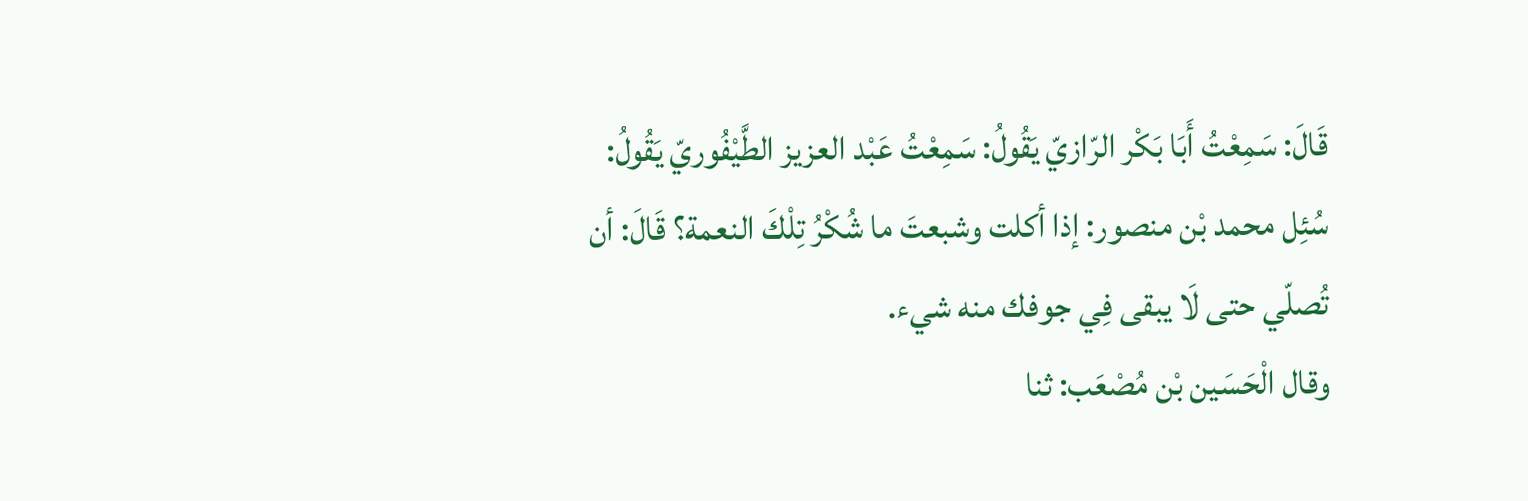قَالَ: سَمِعْتُ أَبَا بَكْر الرّازيّ يَقُولُ: سَمِعْتُ عَبْد العزيز الطَّيْفُوريّ يَقُولُ:
سُئِل محمد بْن منصور: إذا أكلت وشبعتَ ما شُكْرُ تِلْكَ النعمة؟ قَالَ: أن تُصلّي حتى لَا يبقى فِي جوفك منه شيء.
وقال الْحَسَين بْن مُصْعَب: ثنا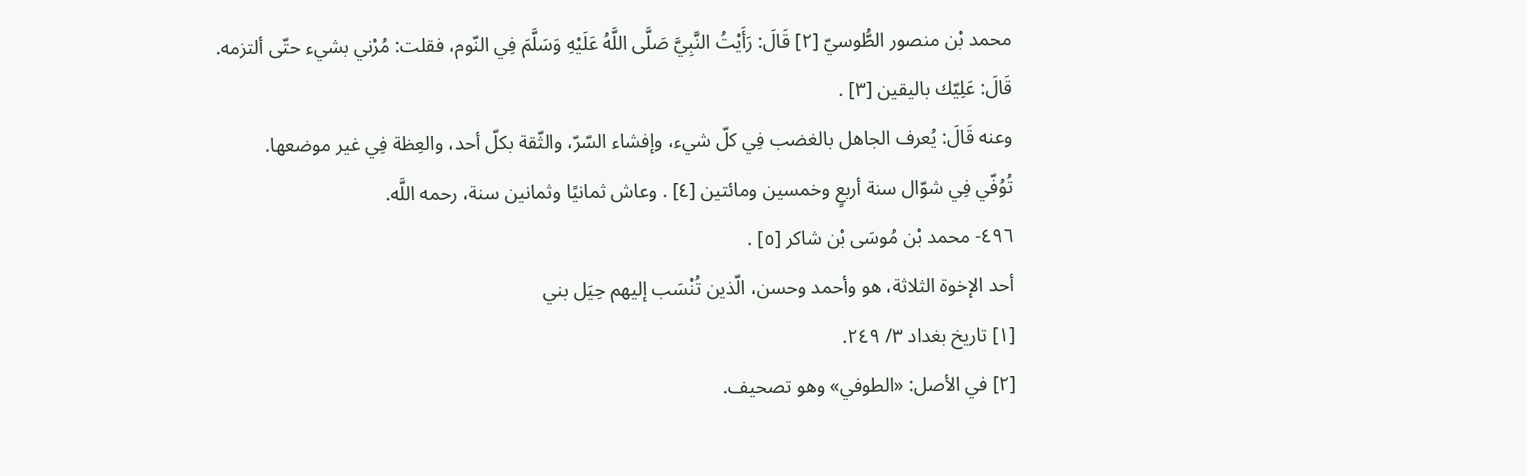محمد بْن منصور الطُّوسيّ [٢] قَالَ: رَأَيْتُ النَّبِيَّ صَلَّى اللَّهُ عَلَيْهِ وَسَلَّمَ فِي النّوم، فقلت: مُرْني بشيء حتّى ألتزمه.
قَالَ: عَلِيّك باليقين [٣] .
وعنه قَالَ: يُعرف الجاهل بالغضب فِي كلّ شيء، وإفشاء السّرّ، والثّقة بكلّ أحد، والعِظة فِي غير موضعها.
تُوُفّي فِي شوّال سنة أربعٍ وخمسين ومائتين [٤] . وعاش ثمانيًا وثمانين سنة، رحمه اللَّه.
٤٩٦- محمد بْن مُوسَى بْن شاكر [٥] .
أحد الإخوة الثلاثة، هو وأحمد وحسن، الّذين تُنْسَب إليهم حِيَل بني
[١] تاريخ بغداد ٣/ ٢٤٩.
[٢] في الأصل: «الطوفي» وهو تصحيف.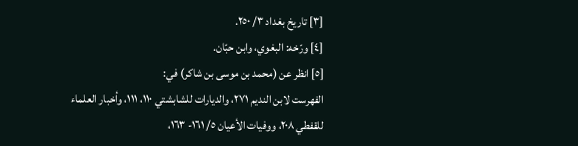[٣] تاريخ بغداد ٣/ ٢٥٠.
[٤] ورّخه: البغوي، وابن حبّان.
[٥] انظر عن (محمد بن موسى بن شاكر) في:
الفهرست لابن النديم ٢٧١، والديارات للشابشتي ١١٠، ١١١، وأخبار العلماء للقفطي ٢٠٨، ووفيات الأعيان ٥/ ١٦١- ١٦٣،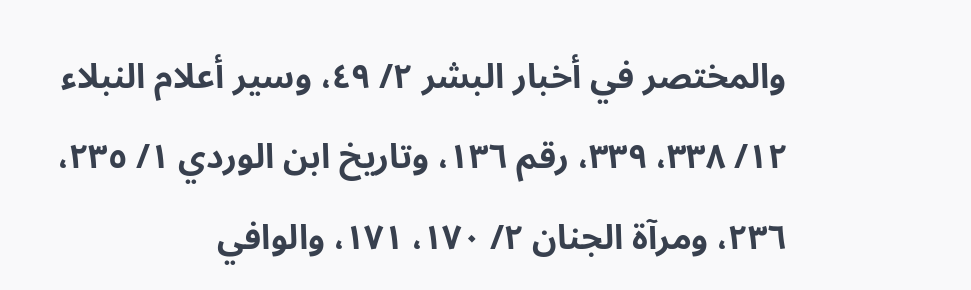والمختصر في أخبار البشر ٢/ ٤٩، وسير أعلام النبلاء ١٢/ ٣٣٨، ٣٣٩، رقم ١٣٦، وتاريخ ابن الوردي ١/ ٢٣٥، ٢٣٦، ومرآة الجنان ٢/ ١٧٠، ١٧١، والوافي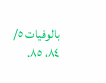بالوفيات ٥/ ٨٤، ٨٥.